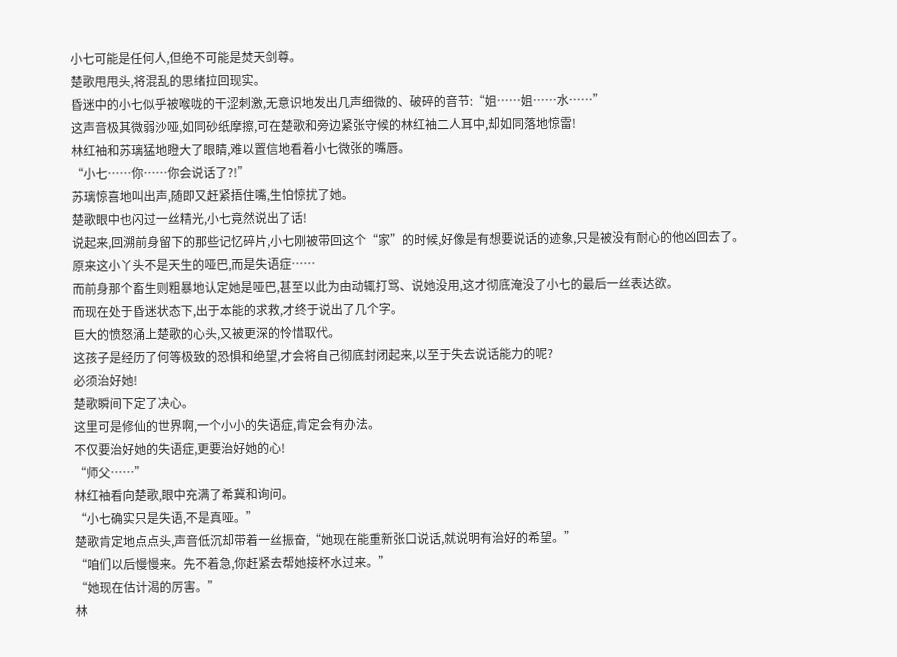小七可能是任何人,但绝不可能是焚天剑尊。
楚歌甩甩头,将混乱的思绪拉回现实。
昏迷中的小七似乎被喉咙的干涩刺激,无意识地发出几声细微的、破碎的音节:“姐……姐……水……”
这声音极其微弱沙哑,如同砂纸摩擦,可在楚歌和旁边紧张守候的林红袖二人耳中,却如同落地惊雷!
林红袖和苏璃猛地瞪大了眼睛,难以置信地看着小七微张的嘴唇。
“小七……你……你会说话了?!”
苏璃惊喜地叫出声,随即又赶紧捂住嘴,生怕惊扰了她。
楚歌眼中也闪过一丝精光,小七竟然说出了话!
说起来,回溯前身留下的那些记忆碎片,小七刚被带回这个“家”的时候,好像是有想要说话的迹象,只是被没有耐心的他凶回去了。
原来这小丫头不是天生的哑巴,而是失语症……
而前身那个畜生则粗暴地认定她是哑巴,甚至以此为由动辄打骂、说她没用,这才彻底淹没了小七的最后一丝表达欲。
而现在处于昏迷状态下,出于本能的求救,才终于说出了几个字。
巨大的愤怒涌上楚歌的心头,又被更深的怜惜取代。
这孩子是经历了何等极致的恐惧和绝望,才会将自己彻底封闭起来,以至于失去说话能力的呢?
必须治好她!
楚歌瞬间下定了决心。
这里可是修仙的世界啊,一个小小的失语症,肯定会有办法。
不仅要治好她的失语症,更要治好她的心!
“师父……”
林红袖看向楚歌,眼中充满了希冀和询问。
“小七确实只是失语,不是真哑。”
楚歌肯定地点点头,声音低沉却带着一丝振奋,“她现在能重新张口说话,就说明有治好的希望。”
“咱们以后慢慢来。先不着急,你赶紧去帮她接杯水过来。”
“她现在估计渴的厉害。”
林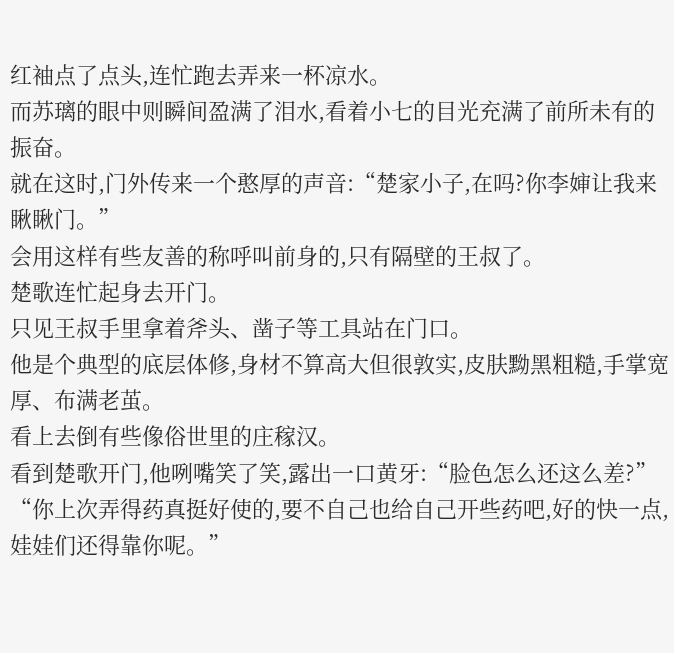红袖点了点头,连忙跑去弄来一杯凉水。
而苏璃的眼中则瞬间盈满了泪水,看着小七的目光充满了前所未有的振奋。
就在这时,门外传来一个憨厚的声音:“楚家小子,在吗?你李婶让我来瞅瞅门。”
会用这样有些友善的称呼叫前身的,只有隔壁的王叔了。
楚歌连忙起身去开门。
只见王叔手里拿着斧头、凿子等工具站在门口。
他是个典型的底层体修,身材不算高大但很敦实,皮肤黝黑粗糙,手掌宽厚、布满老茧。
看上去倒有些像俗世里的庄稼汉。
看到楚歌开门,他咧嘴笑了笑,露出一口黄牙:“脸色怎么还这么差?”
“你上次弄得药真挺好使的,要不自己也给自己开些药吧,好的快一点,娃娃们还得靠你呢。”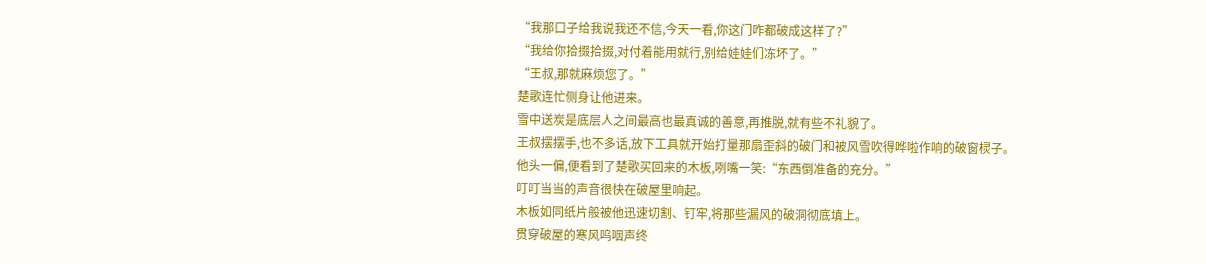“我那口子给我说我还不信,今天一看,你这门咋都破成这样了?”
“我给你拾掇拾掇,对付着能用就行,别给娃娃们冻坏了。”
“王叔,那就麻烦您了。”
楚歌连忙侧身让他进来。
雪中送炭是底层人之间最高也最真诚的善意,再推脱,就有些不礼貌了。
王叔摆摆手,也不多话,放下工具就开始打量那扇歪斜的破门和被风雪吹得哗啦作响的破窗棂子。
他头一偏,便看到了楚歌买回来的木板,咧嘴一笑:“东西倒准备的充分。”
叮叮当当的声音很快在破屋里响起。
木板如同纸片般被他迅速切割、钉牢,将那些漏风的破洞彻底填上。
贯穿破屋的寒风呜咽声终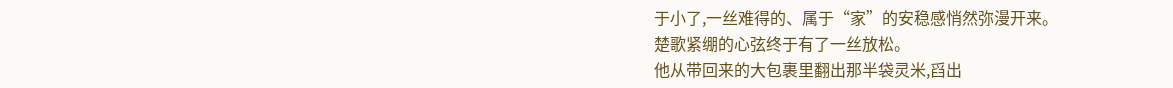于小了,一丝难得的、属于“家”的安稳感悄然弥漫开来。
楚歌紧绷的心弦终于有了一丝放松。
他从带回来的大包裹里翻出那半袋灵米,舀出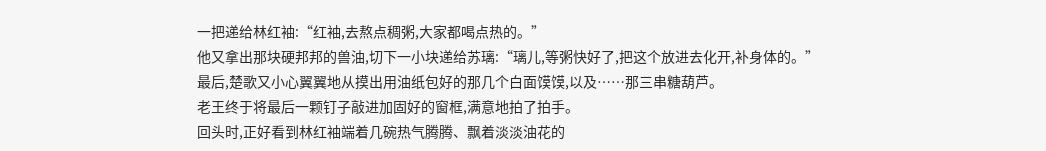一把递给林红袖:“红袖,去熬点稠粥,大家都喝点热的。”
他又拿出那块硬邦邦的兽油,切下一小块递给苏璃:“璃儿,等粥快好了,把这个放进去化开,补身体的。”
最后,楚歌又小心翼翼地从摸出用油纸包好的那几个白面馍馍,以及……那三串糖葫芦。
老王终于将最后一颗钉子敲进加固好的窗框,满意地拍了拍手。
回头时,正好看到林红袖端着几碗热气腾腾、飘着淡淡油花的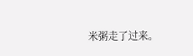米粥走了过来。